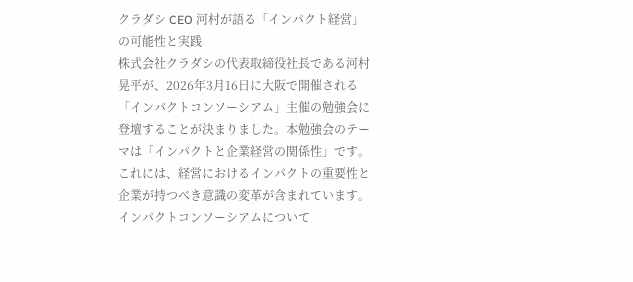クラダシ CEO 河村が語る「インパクト経営」の可能性と実践
株式会社クラダシの代表取締役社長である河村晃平が、2026年3月16日に大阪で開催される「インパクトコンソーシアム」主催の勉強会に登壇することが決まりました。本勉強会のテーマは「インパクトと企業経営の関係性」です。これには、経営におけるインパクトの重要性と企業が持つべき意識の変革が含まれています。
インパクトコンソーシアムについて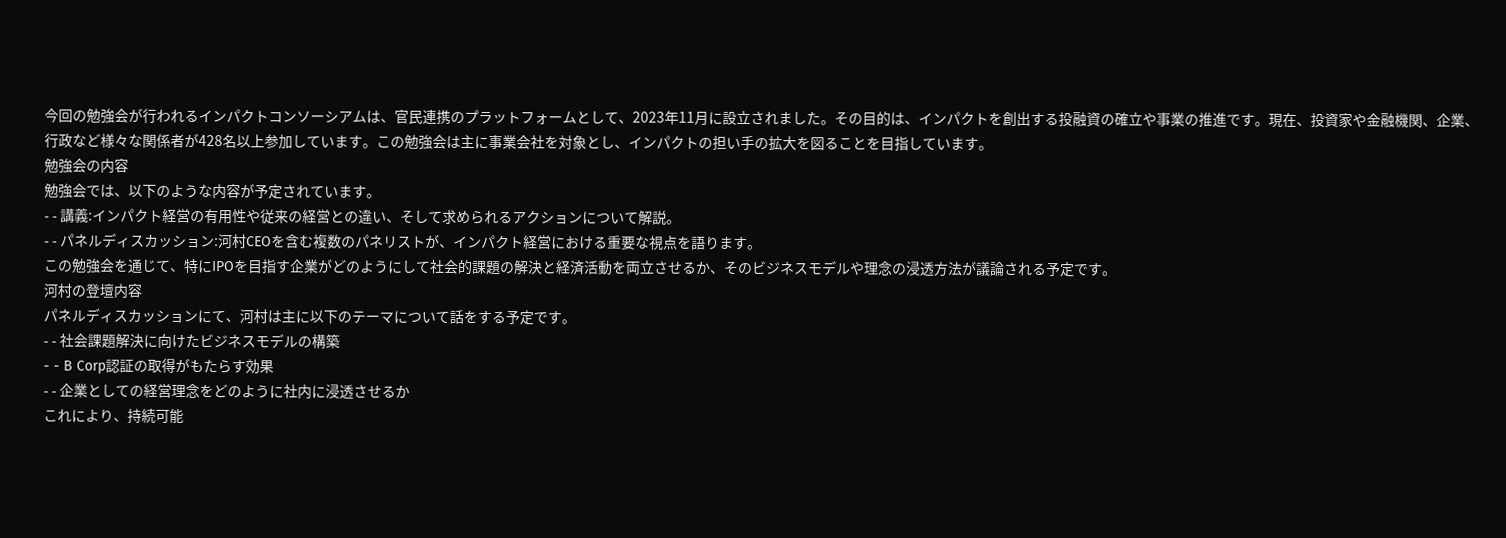今回の勉強会が行われるインパクトコンソーシアムは、官民連携のプラットフォームとして、2023年11月に設立されました。その目的は、インパクトを創出する投融資の確立や事業の推進です。現在、投資家や金融機関、企業、行政など様々な関係者が428名以上参加しています。この勉強会は主に事業会社を対象とし、インパクトの担い手の拡大を図ることを目指しています。
勉強会の内容
勉強会では、以下のような内容が予定されています。
- - 講義:インパクト経営の有用性や従来の経営との違い、そして求められるアクションについて解説。
- - パネルディスカッション:河村CEOを含む複数のパネリストが、インパクト経営における重要な視点を語ります。
この勉強会を通じて、特にIPOを目指す企業がどのようにして社会的課題の解決と経済活動を両立させるか、そのビジネスモデルや理念の浸透方法が議論される予定です。
河村の登壇内容
パネルディスカッションにて、河村は主に以下のテーマについて話をする予定です。
- - 社会課題解決に向けたビジネスモデルの構築
- - B Corp認証の取得がもたらす効果
- - 企業としての経営理念をどのように社内に浸透させるか
これにより、持続可能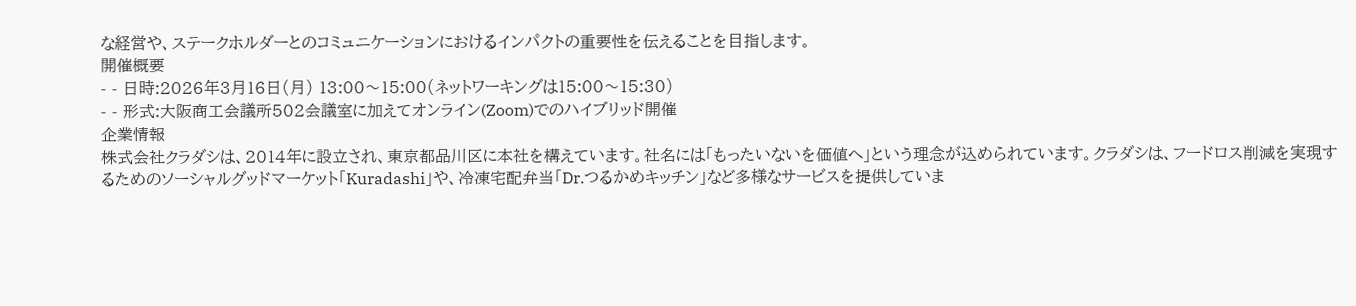な経営や、ステークホルダーとのコミュニケーションにおけるインパクトの重要性を伝えることを目指します。
開催概要
- - 日時:2026年3月16日(月) 13:00〜15:00(ネットワーキングは15:00〜15:30)
- - 形式:大阪商工会議所502会議室に加えてオンライン(Zoom)でのハイブリッド開催
企業情報
株式会社クラダシは、2014年に設立され、東京都品川区に本社を構えています。社名には「もったいないを価値へ」という理念が込められています。クラダシは、フードロス削減を実現するためのソーシャルグッドマーケット「Kuradashi」や、冷凍宅配弁当「Dr.つるかめキッチン」など多様なサービスを提供していま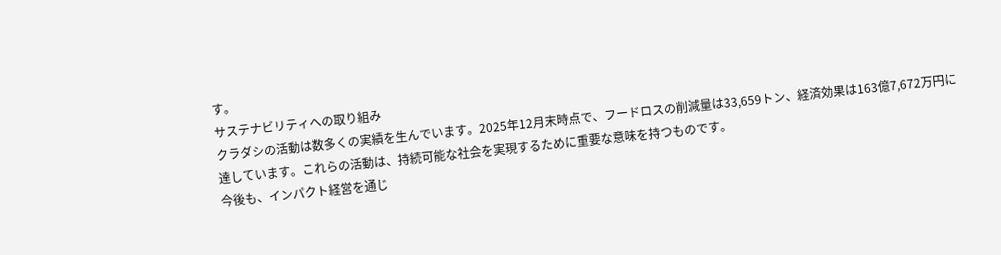す。
サステナビリティへの取り組み
クラダシの活動は数多くの実績を生んでいます。2025年12月末時点で、フードロスの削減量は33,659トン、経済効果は163億7,672万円に達しています。これらの活動は、持続可能な社会を実現するために重要な意味を持つものです。
今後も、インパクト経営を通じ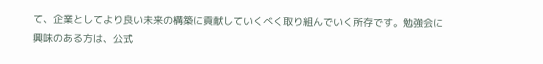て、企業としてより良い未来の構築に貢献していくべく取り組んでいく所存です。勉強会に興味のある方は、公式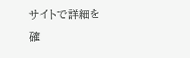サイトで詳細を確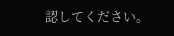認してください。